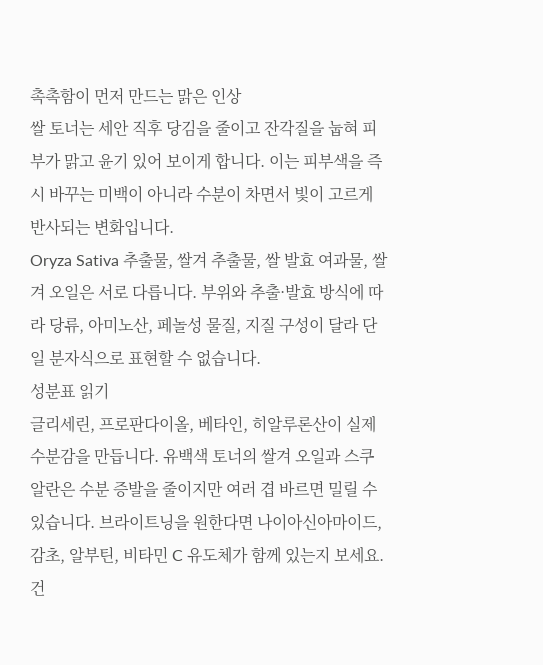촉촉함이 먼저 만드는 맑은 인상
쌀 토너는 세안 직후 당김을 줄이고 잔각질을 눕혀 피부가 맑고 윤기 있어 보이게 합니다. 이는 피부색을 즉시 바꾸는 미백이 아니라 수분이 차면서 빛이 고르게 반사되는 변화입니다.
Oryza Sativa 추출물, 쌀겨 추출물, 쌀 발효 여과물, 쌀겨 오일은 서로 다릅니다. 부위와 추출·발효 방식에 따라 당류, 아미노산, 페놀성 물질, 지질 구성이 달라 단일 분자식으로 표현할 수 없습니다.
성분표 읽기
글리세린, 프로판다이올, 베타인, 히알루론산이 실제 수분감을 만듭니다. 유백색 토너의 쌀겨 오일과 스쿠알란은 수분 증발을 줄이지만 여러 겹 바르면 밀릴 수 있습니다. 브라이트닝을 원한다면 나이아신아마이드, 감초, 알부틴, 비타민 C 유도체가 함께 있는지 보세요.
건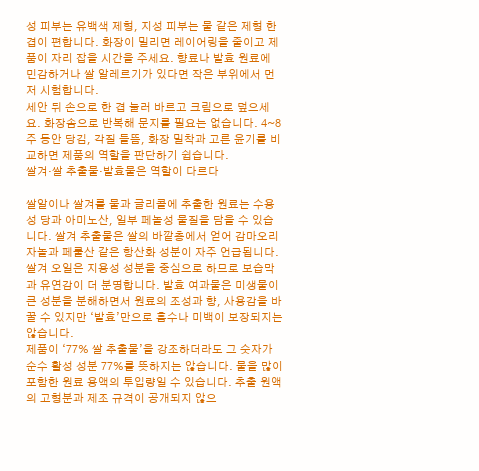성 피부는 유백색 제형, 지성 피부는 물 같은 제형 한 겹이 편합니다. 화장이 밀리면 레이어링을 줄이고 제품이 자리 잡을 시간을 주세요. 향료나 발효 원료에 민감하거나 쌀 알레르기가 있다면 작은 부위에서 먼저 시험합니다.
세안 뒤 손으로 한 겹 눌러 바르고 크림으로 덮으세요. 화장솜으로 반복해 문지를 필요는 없습니다. 4~8주 동안 당김, 각질 들뜸, 화장 밀착과 고른 윤기를 비교하면 제품의 역할을 판단하기 쉽습니다.
쌀겨·쌀 추출물·발효물은 역할이 다르다

쌀알이나 쌀겨를 물과 글리콜에 추출한 원료는 수용성 당과 아미노산, 일부 페놀성 물질을 담을 수 있습니다. 쌀겨 추출물은 쌀의 바깥층에서 얻어 감마오리자놀과 페룰산 같은 항산화 성분이 자주 언급됩니다. 쌀겨 오일은 지용성 성분을 중심으로 하므로 보습막과 유연감이 더 분명합니다. 발효 여과물은 미생물이 큰 성분을 분해하면서 원료의 조성과 향, 사용감을 바꿀 수 있지만 ‘발효’만으로 흡수나 미백이 보장되지는 않습니다.
제품이 ‘77% 쌀 추출물’을 강조하더라도 그 숫자가 순수 활성 성분 77%를 뜻하지는 않습니다. 물을 많이 포함한 원료 용액의 투입량일 수 있습니다. 추출 원액의 고형분과 제조 규격이 공개되지 않으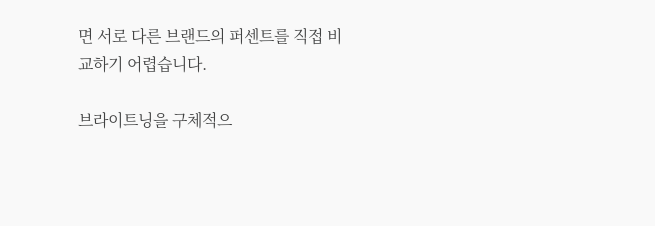면 서로 다른 브랜드의 퍼센트를 직접 비교하기 어렵습니다.

브라이트닝을 구체적으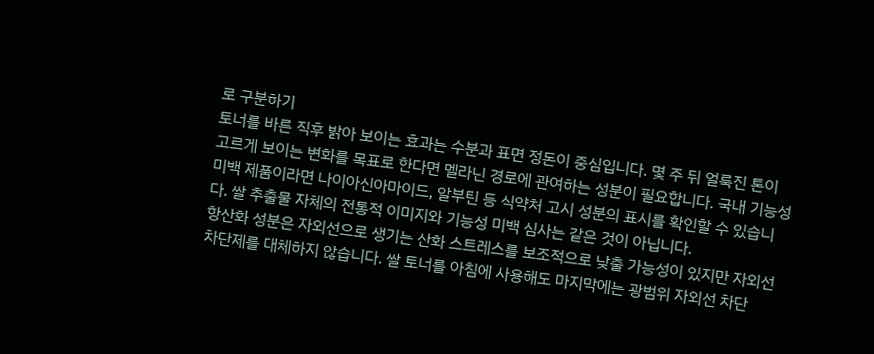로 구분하기
토너를 바른 직후 밝아 보이는 효과는 수분과 표면 정돈이 중심입니다. 몇 주 뒤 얼룩진 톤이 고르게 보이는 변화를 목표로 한다면 멜라닌 경로에 관여하는 성분이 필요합니다. 국내 기능성 미백 제품이라면 나이아신아마이드, 알부틴 등 식약처 고시 성분의 표시를 확인할 수 있습니다. 쌀 추출물 자체의 전통적 이미지와 기능성 미백 심사는 같은 것이 아닙니다.
항산화 성분은 자외선으로 생기는 산화 스트레스를 보조적으로 낮출 가능성이 있지만 자외선 차단제를 대체하지 않습니다. 쌀 토너를 아침에 사용해도 마지막에는 광범위 자외선 차단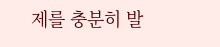제를 충분히 발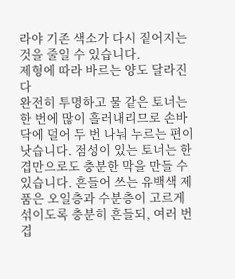라야 기존 색소가 다시 짙어지는 것을 줄일 수 있습니다.
제형에 따라 바르는 양도 달라진다
완전히 투명하고 물 같은 토너는 한 번에 많이 흘러내리므로 손바닥에 덜어 두 번 나눠 누르는 편이 낫습니다. 점성이 있는 토너는 한 겹만으로도 충분한 막을 만들 수 있습니다. 흔들어 쓰는 유백색 제품은 오일층과 수분층이 고르게 섞이도록 충분히 흔들되, 여러 번 겹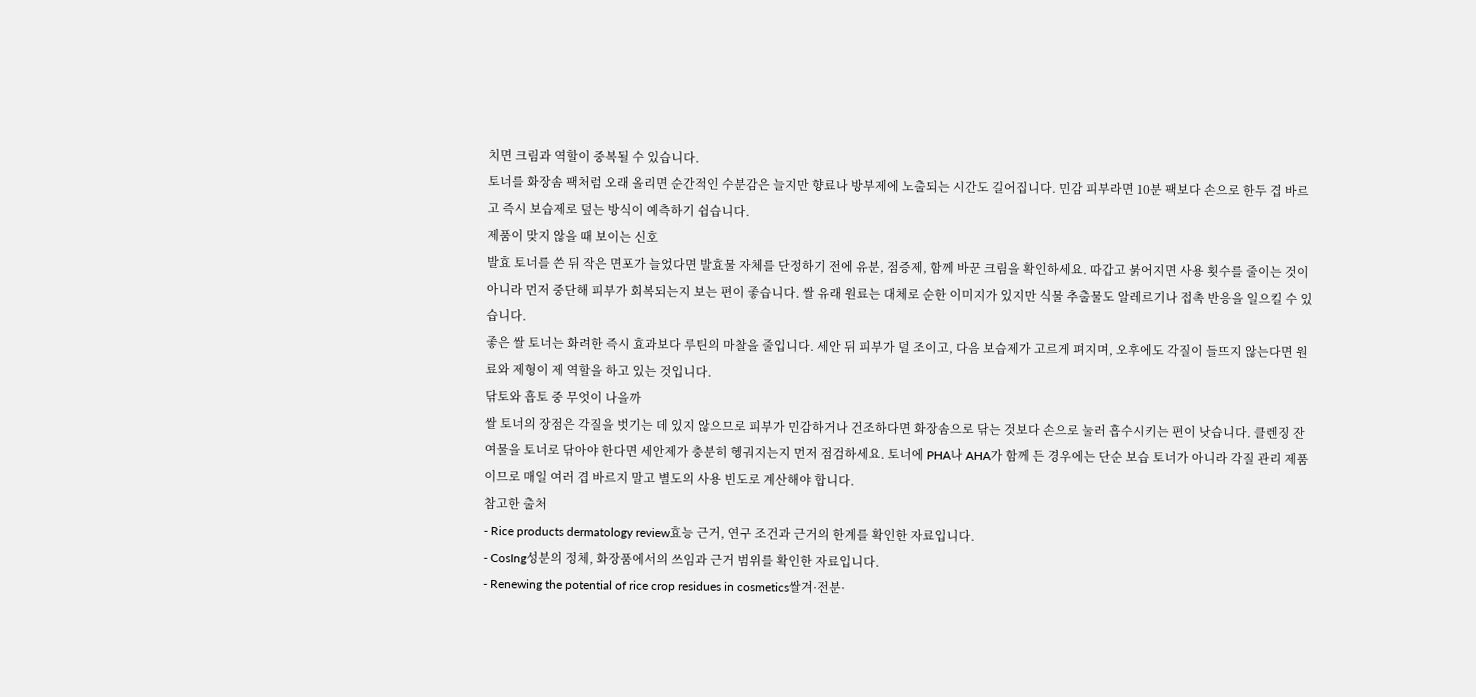치면 크림과 역할이 중복될 수 있습니다.
토너를 화장솜 팩처럼 오래 올리면 순간적인 수분감은 늘지만 향료나 방부제에 노출되는 시간도 길어집니다. 민감 피부라면 10분 팩보다 손으로 한두 겹 바르고 즉시 보습제로 덮는 방식이 예측하기 쉽습니다.
제품이 맞지 않을 때 보이는 신호
발효 토너를 쓴 뒤 작은 면포가 늘었다면 발효물 자체를 단정하기 전에 유분, 점증제, 함께 바꾼 크림을 확인하세요. 따갑고 붉어지면 사용 횟수를 줄이는 것이 아니라 먼저 중단해 피부가 회복되는지 보는 편이 좋습니다. 쌀 유래 원료는 대체로 순한 이미지가 있지만 식물 추출물도 알레르기나 접촉 반응을 일으킬 수 있습니다.
좋은 쌀 토너는 화려한 즉시 효과보다 루틴의 마찰을 줄입니다. 세안 뒤 피부가 덜 조이고, 다음 보습제가 고르게 펴지며, 오후에도 각질이 들뜨지 않는다면 원료와 제형이 제 역할을 하고 있는 것입니다.
닦토와 흡토 중 무엇이 나을까
쌀 토너의 장점은 각질을 벗기는 데 있지 않으므로 피부가 민감하거나 건조하다면 화장솜으로 닦는 것보다 손으로 눌러 흡수시키는 편이 낫습니다. 클렌징 잔여물을 토너로 닦아야 한다면 세안제가 충분히 헹궈지는지 먼저 점검하세요. 토너에 PHA나 AHA가 함께 든 경우에는 단순 보습 토너가 아니라 각질 관리 제품이므로 매일 여러 겹 바르지 말고 별도의 사용 빈도로 계산해야 합니다.
참고한 출처
- Rice products dermatology review효능 근거, 연구 조건과 근거의 한계를 확인한 자료입니다.
- CosIng성분의 정체, 화장품에서의 쓰임과 근거 범위를 확인한 자료입니다.
- Renewing the potential of rice crop residues in cosmetics쌀겨·전분·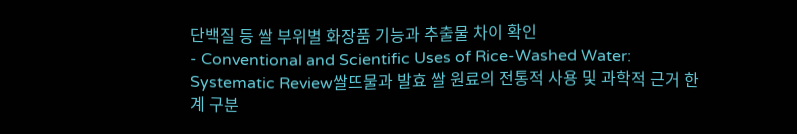단백질 등 쌀 부위별 화장품 기능과 추출물 차이 확인
- Conventional and Scientific Uses of Rice-Washed Water: Systematic Review쌀뜨물과 발효 쌀 원료의 전통적 사용 및 과학적 근거 한계 구분